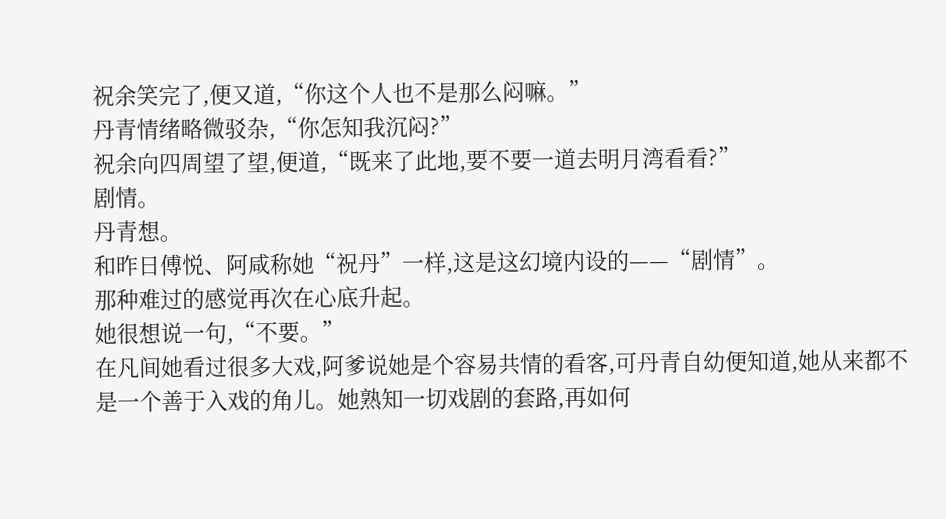祝余笑完了,便又道,“你这个人也不是那么闷嘛。”
丹青情绪略微驳杂,“你怎知我沉闷?”
祝余向四周望了望,便道,“既来了此地,要不要一道去明月湾看看?”
剧情。
丹青想。
和昨日傅悦、阿咸称她“祝丹”一样,这是这幻境内设的——“剧情”。
那种难过的感觉再次在心底升起。
她很想说一句,“不要。”
在凡间她看过很多大戏,阿爹说她是个容易共情的看客,可丹青自幼便知道,她从来都不是一个善于入戏的角儿。她熟知一切戏剧的套路,再如何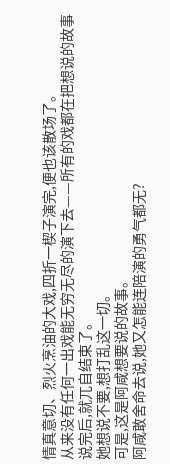情真意切、烈火烹油的大戏,四折一楔子演完,便也该散场了。
从来没有任何一出戏能无穷无尽的演下去——所有的戏都在把想说的故事说完后,就兀自结束了。
她想说不要,想打乱这一切。
可是,这是阿咸想要说的故事。
阿咸敢舍命去说,她又怎能连陪演的勇气都无?